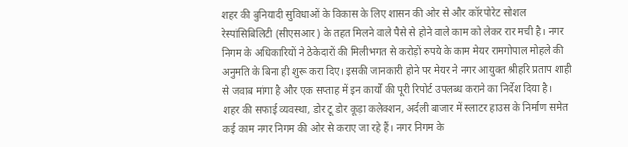शहर की बुनियादी सुविधाओं के विकास के लिए शासन की ओर से और कॉरपोरेट सोशल रेस्पांसिबिलिटी (सीएसआर) के तहत मिलने वाले पैसे से होने वाले काम को लेकर रार मची है। नगर निगम के अधिकारियों ने ठेकेदारों की मिलीभगत से करोड़ों रुपये के काम मेयर रामगोपाल मोहले की अनुमति के बिना ही शुरू करा दिए। इसकी जानकारी होने पर मेयर ने नगर आयुक्त श्रीहरि प्रताप शाही से जवाब मांगा है और एक सप्ताह में इन कार्यों की पूरी रिपोर्ट उपलब्ध कराने का निर्देश दिया है।
शहर की सफाई व्यवस्था, डोर टू डोर कूड़ा कलेक्शन, अर्दली बाजार में स्लाटर हाउस के निर्माण समेत कई काम नगर निगम की ओर से कराए जा रहे हैं। नगर निगम के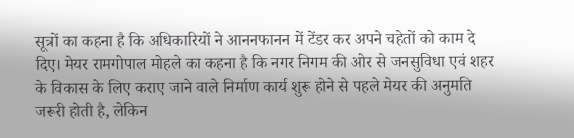सूत्रों का कहना है कि अधिकारियों ने आननफानन में टेंडर कर अपने चहेतों को काम दे दिए। मेयर रामगोपाल मोहले का कहना है कि नगर निगम की ओर से जनसुविधा एवं शहर के विकास के लिए कराए जाने वाले निर्माण कार्य शुरू होने से पहले मेयर की अनुमति जरूरी होती है, लेकिन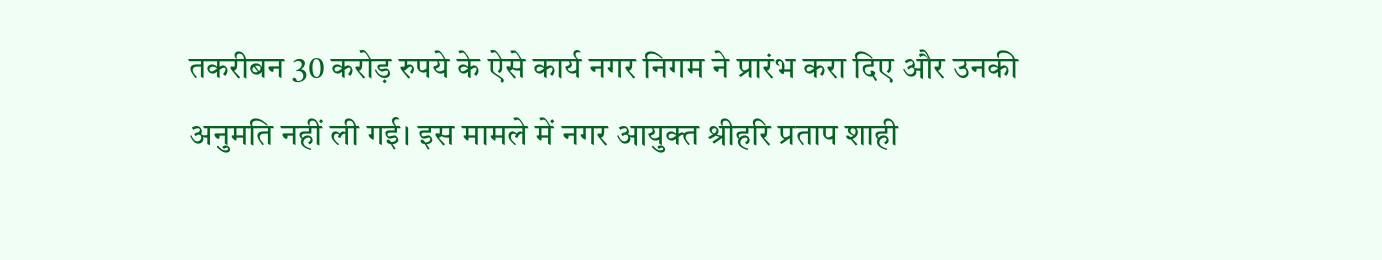तकरीबन 30 करोड़ रुपये के ऐसे कार्य नगर निगम ने प्रारंभ करा दिए और उनकी अनुमति नहीं ली गई। इस मामले में नगर आयुक्त श्रीहरि प्रताप शाही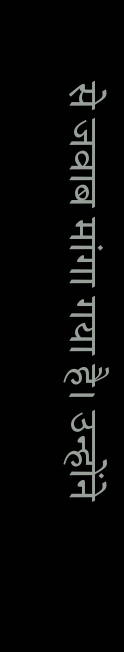से जवाब मांगा गया है। उन्होंने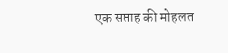एक सप्ताह की मोहलत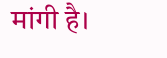मांगी है।